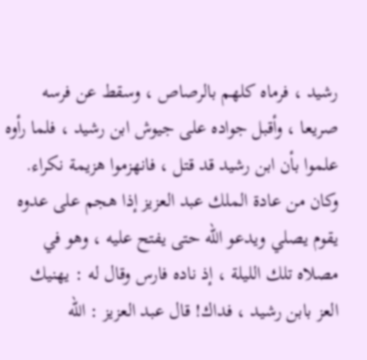رشيد ، فرماه كلهم بالرصاص ، وسقط عن فرسه صريعا ، وأقبل جواده على جيوش ابن رشيد ، فلما رأوه علموا بأن ابن رشيد قد قتل ، فانهزموا هزيمة نكراء.
وكان من عادة الملك عبد العزيز إذا هجم على عدوه يقوم يصلي ويدعو الله حتى يفتح عليه ، وهو في مصلاه تلك الليلة ، إذ ناده فارس وقال له : يهنيك العز بابن رشيد ، فداك! قال عبد العزيز : الله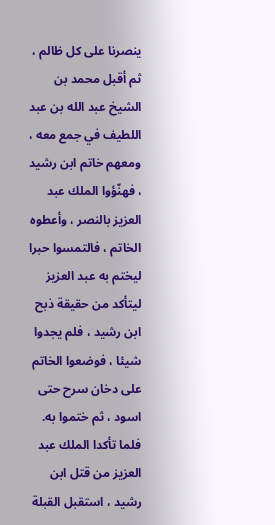ينصرنا على كل ظالم ، ثم أقبل محمد بن الشيخ عبد الله بن عبد اللطيف في جمع معه ، ومعهم خاتم ابن رشيد ، فهنّؤوا الملك عبد العزيز بالنصر ، وأعطوه الخاتم ، فالتمسوا حبرا ليختم به عبد العزيز ليتأكد من حقيقة ذبح ابن رشيد ، فلم يجدوا شيئا ، فوضعوا الخاتم على دخان سرح حتى اسود ، ثم ختموا به.
فلما تأكدا الملك عبد العزيز من قتل ابن رشيد ، استقبل القبلة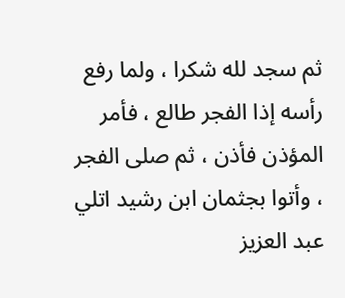ثم سجد لله شكرا ، ولما رفع رأسه إذا الفجر طالع ، فأمر المؤذن فأذن ، ثم صلى الفجر ، وأتوا بجثمان ابن رشيد اتلي عبد العزيز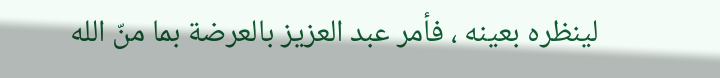لينظره بعينه ، فأمر عبد العزيز بالعرضة بما منّ الله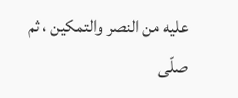عليه من النصر والتمكين ، ثم صلّى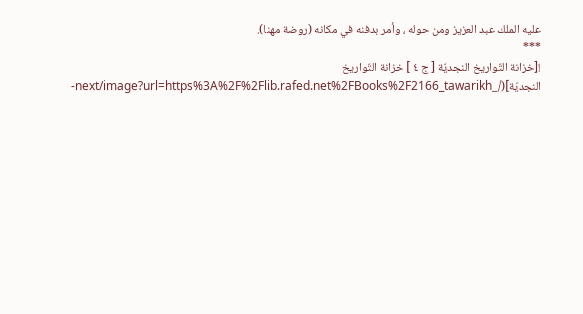عليه الملك عبد العزيز ومن حوله ، وأمر بدفنه في مكانه (روضة مهنا).
***
![خزانة التّواريخ النجديّة [ ج ٤ ] خزانة التّواريخ النجديّة](/_next/image?url=https%3A%2F%2Flib.rafed.net%2FBooks%2F2166_tawarikh-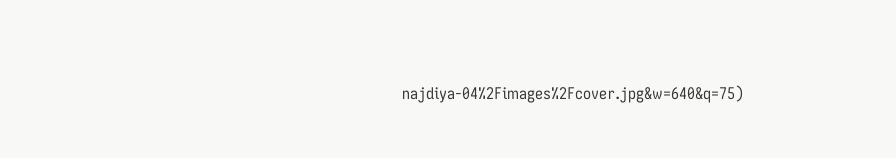najdiya-04%2Fimages%2Fcover.jpg&w=640&q=75)